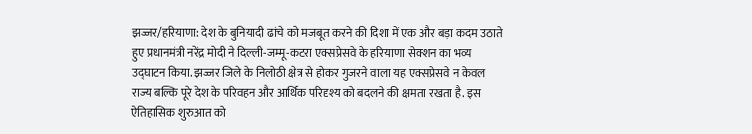झज्जर/हरियाणा: देश के बुनियादी ढांचे को मजबूत करने की दिशा में एक और बड़ा कदम उठाते हुए प्रधानमंत्री नरेंद्र मोदी ने दिल्ली-जम्मू-कटरा एक्सप्रेसवे के हरियाणा सेक्शन का भव्य उद्घाटन किया. झज्जर जिले के निलोठी क्षेत्र से होकर गुजरने वाला यह एक्सप्रेसवे न केवल राज्य बल्कि पूरे देश के परिवहन और आर्थिक परिदृश्य को बदलने की क्षमता रखता है. इस ऐतिहासिक शुरुआत को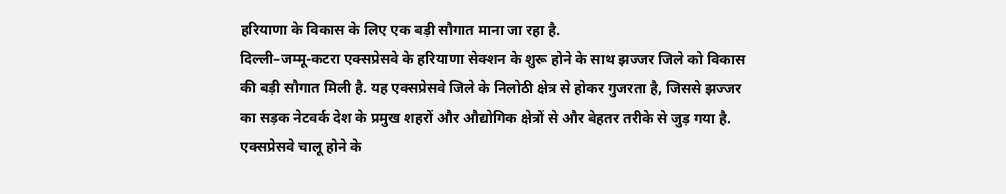हरियाणा के विकास के लिए एक बड़ी सौगात माना जा रहा है.
दिल्ली–जम्मू-कटरा एक्सप्रेसवे के हरियाणा सेक्शन के शुरू होने के साथ झज्जर जिले को विकास की बड़ी सौगात मिली है. यह एक्सप्रेसवे जिले के निलोठी क्षेत्र से होकर गुजरता है, जिससे झज्जर का सड़क नेटवर्क देश के प्रमुख शहरों और औद्योगिक क्षेत्रों से और बेहतर तरीके से जुड़ गया है. एक्सप्रेसवे चालू होने के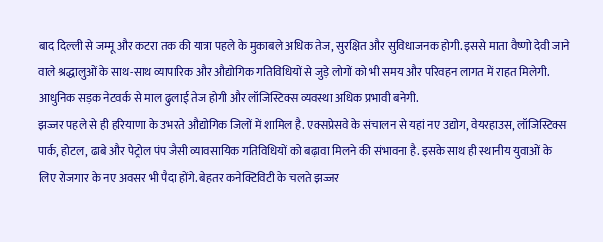बाद दिल्ली से जम्मू और कटरा तक की यात्रा पहले के मुकाबले अधिक तेज, सुरक्षित और सुविधाजनक होगी. इससे माता वैष्णो देवी जाने वाले श्रद्धालुओं के साथ-साथ व्यापारिक और औद्योगिक गतिविधियों से जुड़े लोगों को भी समय और परिवहन लागत में राहत मिलेगी. आधुनिक सड़क नेटवर्क से माल ढुलाई तेज होगी और लॉजिस्टिक्स व्यवस्था अधिक प्रभावी बनेगी.
झज्जर पहले से ही हरियाणा के उभरते औद्योगिक जिलों में शामिल है. एक्सप्रेसवे के संचालन से यहां नए उद्योग, वेयरहाउस, लॉजिस्टिक्स पार्क, होटल, ढाबे और पेट्रोल पंप जैसी व्यावसायिक गतिविधियों को बढ़ावा मिलने की संभावना है. इसके साथ ही स्थानीय युवाओं के लिए रोजगार के नए अवसर भी पैदा होंगे. बेहतर कनेक्टिविटी के चलते झज्जर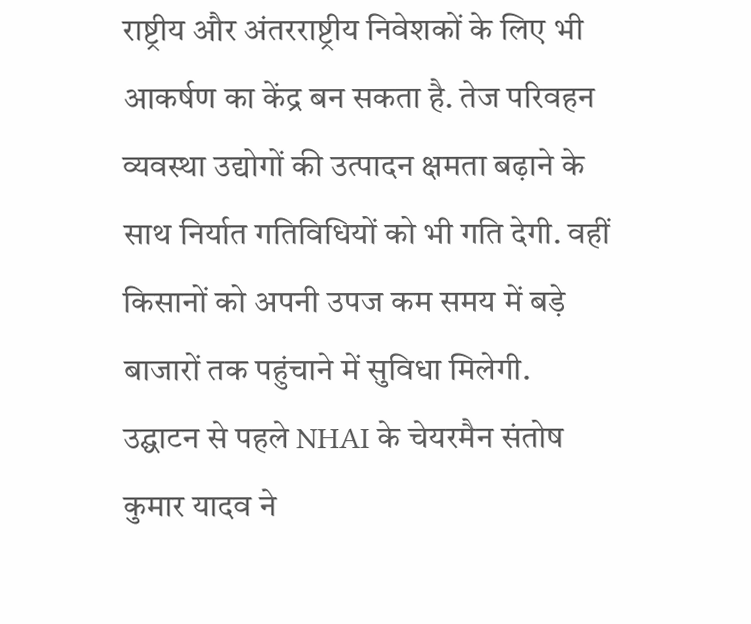राष्ट्रीय और अंतरराष्ट्रीय निवेशकों के लिए भी आकर्षण का केंद्र बन सकता है. तेज परिवहन व्यवस्था उद्योगों की उत्पादन क्षमता बढ़ाने के साथ निर्यात गतिविधियों को भी गति देगी. वहीं किसानों को अपनी उपज कम समय में बड़े बाजारों तक पहुंचाने में सुविधा मिलेगी.
उद्घाटन से पहले NHAI के चेयरमैन संतोष कुमार यादव ने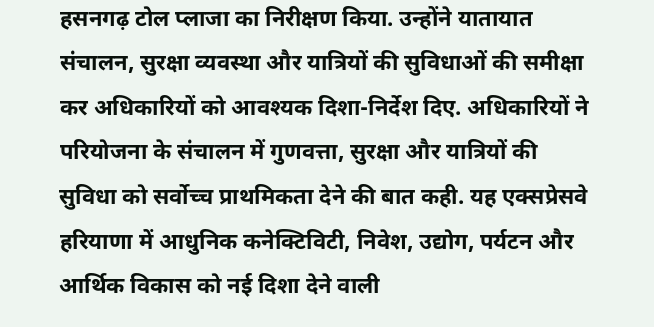हसनगढ़ टोल प्लाजा का निरीक्षण किया. उन्होंने यातायात संचालन, सुरक्षा व्यवस्था और यात्रियों की सुविधाओं की समीक्षा कर अधिकारियों को आवश्यक दिशा-निर्देश दिए. अधिकारियों ने परियोजना के संचालन में गुणवत्ता, सुरक्षा और यात्रियों की सुविधा को सर्वोच्च प्राथमिकता देने की बात कही. यह एक्सप्रेसवे हरियाणा में आधुनिक कनेक्टिविटी, निवेश, उद्योग, पर्यटन और आर्थिक विकास को नई दिशा देने वाली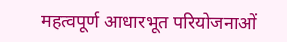महत्वपूर्ण आधारभूत परियोजनाओं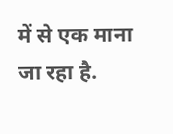में से एक माना जा रहा है.